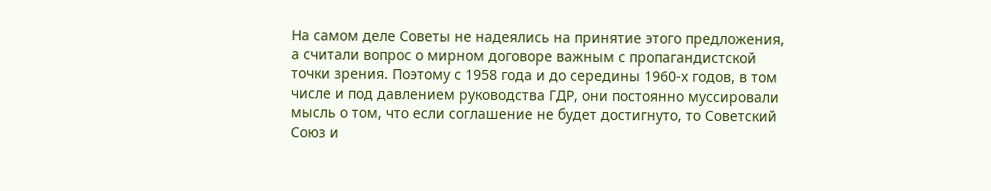На самом деле Советы не надеялись на принятие этого предложения, а считали вопрос о мирном договоре важным с пропагандистской точки зрения. Поэтому с 1958 года и до середины 1960-х годов, в том числе и под давлением руководства ГДР, они постоянно муссировали мысль о том, что если соглашение не будет достигнуто, то Советский Союз и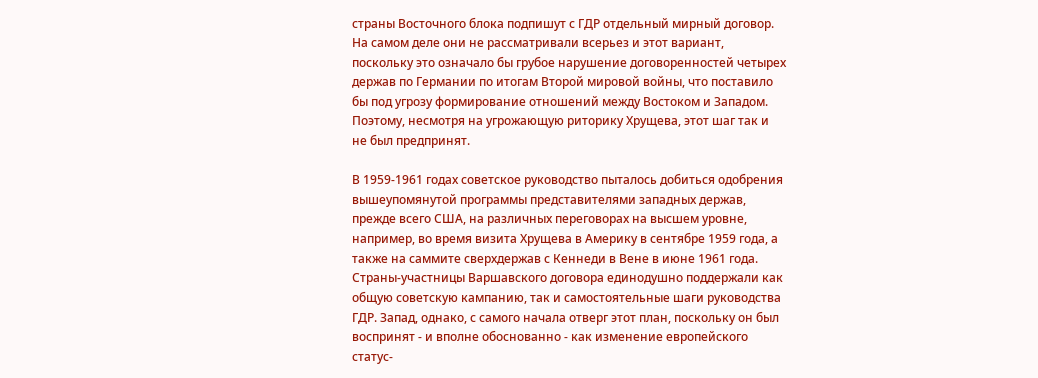страны Восточного блока подпишут с ГДР отдельный мирный договор. На самом деле они не рассматривали всерьез и этот вариант, поскольку это означало бы грубое нарушение договоренностей четырех держав по Германии по итогам Второй мировой войны, что поставило бы под угрозу формирование отношений между Востоком и Западом. Поэтому, несмотря на угрожающую риторику Хрущева, этот шаг так и не был предпринят.

В 1959-1961 годах советское руководство пыталось добиться одобрения вышеупомянутой программы представителями западных держав, прежде всего США, на различных переговорах на высшем уровне, например, во время визита Хрущева в Америку в сентябре 1959 года, а также на саммите сверхдержав с Кеннеди в Вене в июне 1961 года. Страны-участницы Варшавского договора единодушно поддержали как общую советскую кампанию, так и самостоятельные шаги руководства ГДР. Запад, однако, с самого начала отверг этот план, поскольку он был воспринят - и вполне обоснованно - как изменение европейского статус-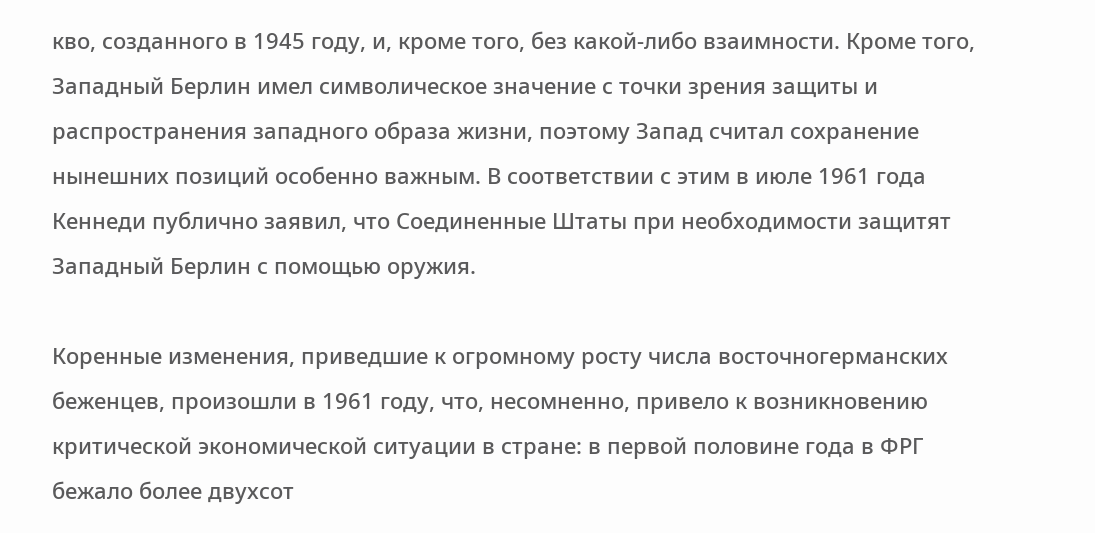кво, созданного в 1945 году, и, кроме того, без какой-либо взаимности. Кроме того, Западный Берлин имел символическое значение с точки зрения защиты и распространения западного образа жизни, поэтому Запад считал сохранение нынешних позиций особенно важным. В соответствии с этим в июле 1961 года Кеннеди публично заявил, что Соединенные Штаты при необходимости защитят Западный Берлин с помощью оружия.

Коренные изменения, приведшие к огромному росту числа восточногерманских беженцев, произошли в 1961 году, что, несомненно, привело к возникновению критической экономической ситуации в стране: в первой половине года в ФРГ бежало более двухсот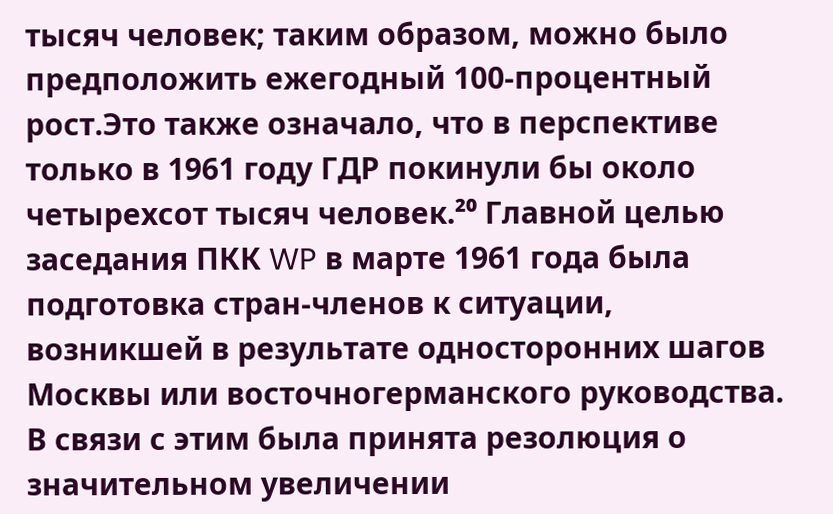тысяч человек; таким образом, можно было предположить ежегодный 100-процентный рост.Это также означало, что в перспективе только в 1961 году ГДР покинули бы около четырехсот тысяч человек.²⁰ Главной целью заседания ПКК WP в марте 1961 года была подготовка стран-членов к ситуации, возникшей в результате односторонних шагов Москвы или восточногерманского руководства. В связи с этим была принята резолюция о значительном увеличении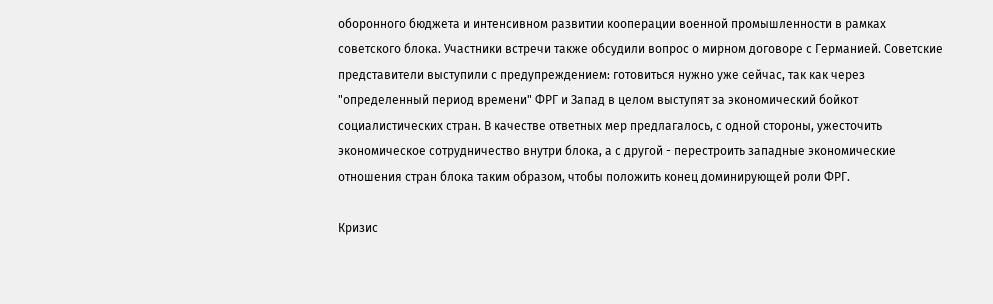оборонного бюджета и интенсивном развитии кооперации военной промышленности в рамках советского блока. Участники встречи также обсудили вопрос о мирном договоре с Германией. Советские представители выступили с предупреждением: готовиться нужно уже сейчас, так как через "определенный период времени" ФРГ и Запад в целом выступят за экономический бойкот социалистических стран. В качестве ответных мер предлагалось, с одной стороны, ужесточить экономическое сотрудничество внутри блока, а с другой - перестроить западные экономические отношения стран блока таким образом, чтобы положить конец доминирующей роли ФРГ.

Кризис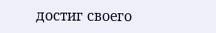достиг своего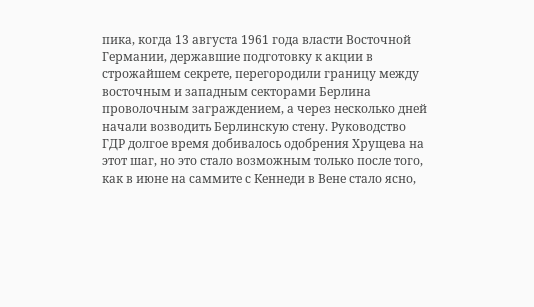пика, когда 13 августа 1961 года власти Восточной Германии, державшие подготовку к акции в строжайшем секрете, перегородили границу между восточным и западным секторами Берлина проволочным заграждением, а через несколько дней начали возводить Берлинскую стену. Руководство ГДР долгое время добивалось одобрения Хрущева на этот шаг, но это стало возможным только после того, как в июне на саммите с Кеннеди в Вене стало ясно,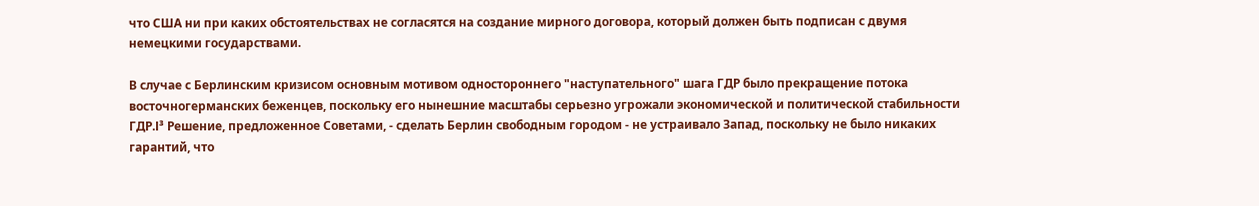что США ни при каких обстоятельствах не согласятся на создание мирного договора, который должен быть подписан с двумя немецкими государствами.

В случае с Берлинским кризисом основным мотивом одностороннего "наступательного" шага ГДР было прекращение потока восточногерманских беженцев, поскольку его нынешние масштабы серьезно угрожали экономической и политической стабильности ГДР.І³ Решение, предложенное Советами, - сделать Берлин свободным городом - не устраивало Запад, поскольку не было никаких гарантий, что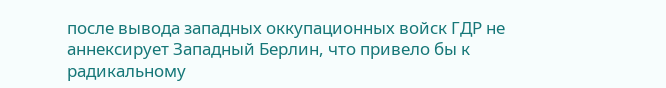после вывода западных оккупационных войск ГДР не аннексирует Западный Берлин, что привело бы к радикальному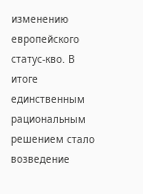изменению европейского статус-кво. В итоге единственным рациональным решением стало возведение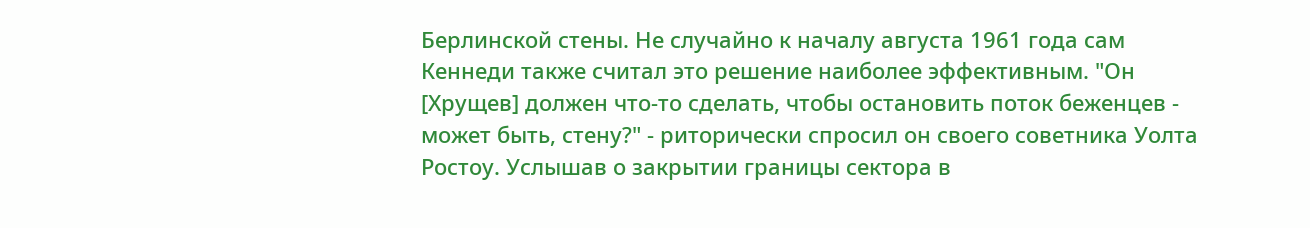Берлинской стены. Не случайно к началу августа 1961 года сам Кеннеди также считал это решение наиболее эффективным. "Он [Хрущев] должен что-то сделать, чтобы остановить поток беженцев - может быть, стену?" - риторически спросил он своего советника Уолта Ростоу. Услышав о закрытии границы сектора в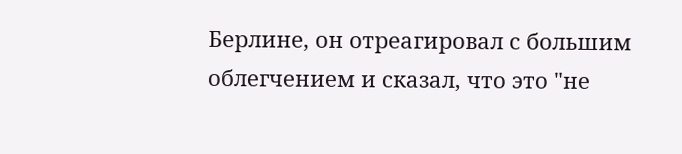Берлине, он отреагировал с большим облегчением и сказал, что это "не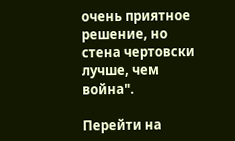очень приятное решение, но стена чертовски лучше, чем война".

Перейти на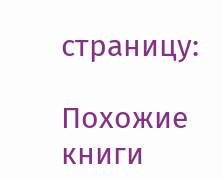страницу:

Похожие книги